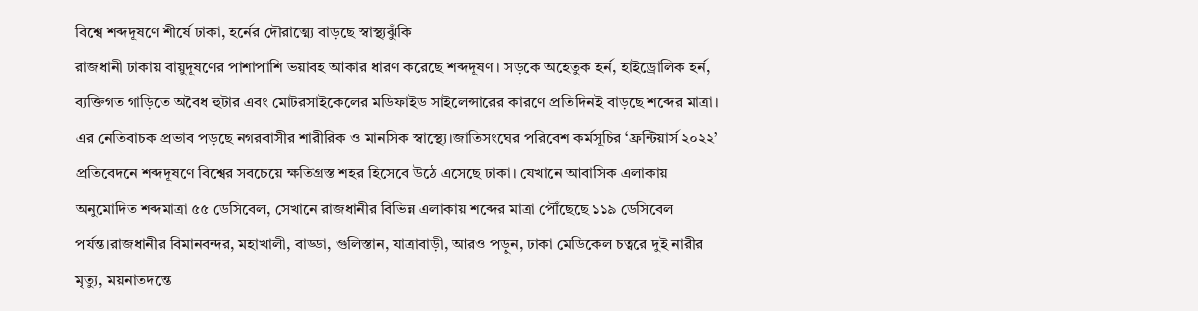বিশ্বে শব্দদূষণে শীর্ষে ঢাকা, হর্নের দৌরাত্ম্যে বাড়ছে স্বাস্থ্যঝুঁকি
রাজধানী ঢাকায় বায়ুদূষণের পাশাপাশি ভয়াবহ আকার ধারণ করেছে শব্দদূষণ। সড়কে অহেতুক হর্ন, হাইড্রোলিক হর্ন, ব্যক্তিগত গাড়িতে অবৈধ হুটার এবং মোটরসাইকেলের মডিফাইড সাইলেন্সারের কারণে প্রতিদিনই বাড়ছে শব্দের মাত্রা। এর নেতিবাচক প্রভাব পড়ছে নগরবাসীর শারীরিক ও মানসিক স্বাস্থ্যে।জাতিসংঘের পরিবেশ কর্মসূচির ‘ফ্রন্টিয়ার্স ২০২২’ প্রতিবেদনে শব্দদূষণে বিশ্বের সবচেয়ে ক্ষতিগ্রস্ত শহর হিসেবে উঠে এসেছে ঢাকা। যেখানে আবাসিক এলাকায় অনুমোদিত শব্দমাত্রা ৫৫ ডেসিবেল, সেখানে রাজধানীর বিভিন্ন এলাকায় শব্দের মাত্রা পৌঁছেছে ১১৯ ডেসিবেল পর্যন্ত।রাজধানীর বিমানবন্দর, মহাখালী, বাড্ডা, গুলিস্তান, যাত্রাবাড়ী, আরও পড়ুন, ঢাকা মেডিকেল চত্বরে দুই নারীর মৃত্যু, ময়নাতদন্তে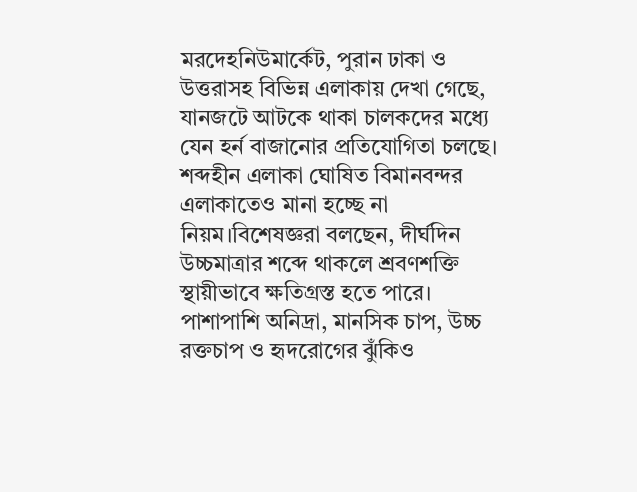মরদেহনিউমার্কেট, পুরান ঢাকা ও উত্তরাসহ বিভিন্ন এলাকায় দেখা গেছে, যানজটে আটকে থাকা চালকদের মধ্যে যেন হর্ন বাজানোর প্রতিযোগিতা চলছে। শব্দহীন এলাকা ঘোষিত বিমানবন্দর এলাকাতেও মানা হচ্ছে না নিয়ম।বিশেষজ্ঞরা বলছেন, দীর্ঘদিন উচ্চমাত্রার শব্দে থাকলে শ্রবণশক্তি স্থায়ীভাবে ক্ষতিগ্রস্ত হতে পারে। পাশাপাশি অনিদ্রা, মানসিক চাপ, উচ্চ রক্তচাপ ও হৃদরোগের ঝুঁকিও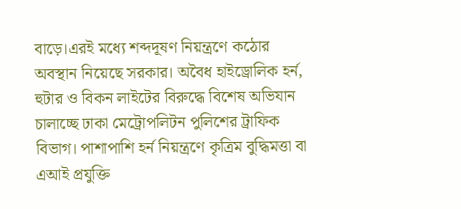বাড়ে।এরই মধ্যে শব্দদূষণ নিয়ন্ত্রণে কঠোর অবস্থান নিয়েছে সরকার। অবৈধ হাইড্রোলিক হর্ন, হুটার ও বিকন লাইটের বিরুদ্ধে বিশেষ অভিযান চালাচ্ছে ঢাকা মেট্রোপলিটন পুলিশের ট্রাফিক বিভাগ। পাশাপাশি হর্ন নিয়ন্ত্রণে কৃত্রিম বুদ্ধিমত্তা বা এআই প্রযুক্তি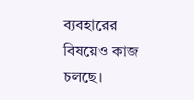ব্যবহারের বিষয়েও কাজ চলছে।